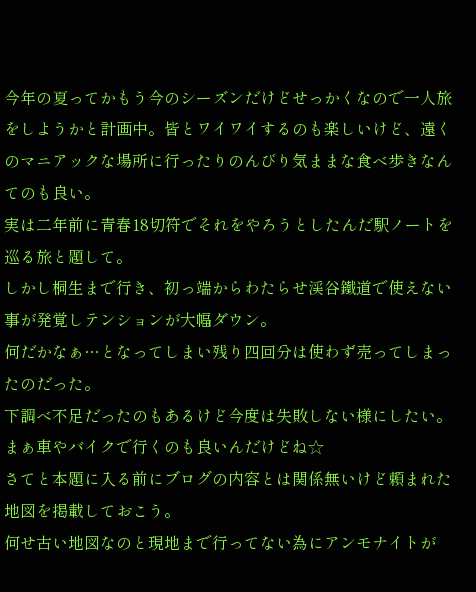今年の夏ってかもう今のシーズンだけどせっかくなので一人旅をしようかと計画中。皆とワイワイするのも楽しいけど、遠くのマニアックな場所に行ったりのんびり気ままな食べ歩きなんてのも良い。
実は二年前に青春18切符でそれをやろうとしたんだ駅ノートを巡る旅と題して。
しかし桐生まで行き、初っ端からわたらせ渓谷鐵道で使えない事が発覚しテンションが大幅ダウン。
何だかなぁ…となってしまい残り四回分は使わず売ってしまったのだった。
下調べ不足だったのもあるけど今度は失敗しない様にしたい。
まぁ車やバイクで行くのも良いんだけどね☆
さてと本題に入る前にブログの内容とは関係無いけど頼まれた地図を掲載しておこう。
何せ古い地図なのと現地まで行ってない為にアンモナイトが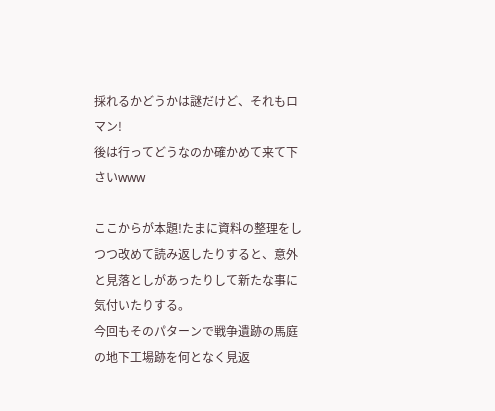採れるかどうかは謎だけど、それもロマン!
後は行ってどうなのか確かめて来て下さいwww

ここからが本題!たまに資料の整理をしつつ改めて読み返したりすると、意外と見落としがあったりして新たな事に気付いたりする。
今回もそのパターンで戦争遺跡の馬庭の地下工場跡を何となく見返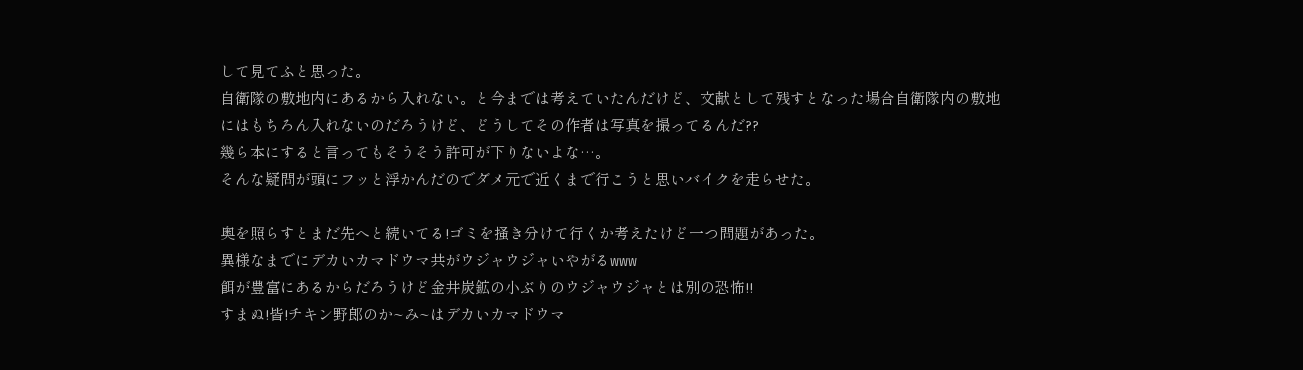して見てふと思った。
自衛隊の敷地内にあるから入れない。と今までは考えていたんだけど、文献として残すとなった場合自衛隊内の敷地にはもちろん入れないのだろうけど、どうしてその作者は写真を撮ってるんだ??
幾ら本にすると言ってもそうそう許可が下りないよな…。
そんな疑問が頭にフッと浮かんだのでダメ元で近くまで行こうと思いバイクを走らせた。

奥を照らすとまだ先へと続いてる!ゴミを掻き分けて行くか考えたけど一つ問題があった。
異様なまでにデカいカマドウマ共がウジャウジャいやがるwww
餌が豊富にあるからだろうけど金井炭鉱の小ぶりのウジャウジャとは別の恐怖!!
すまぬ!皆!チキン野郎のか~み~はデカいカマドウマ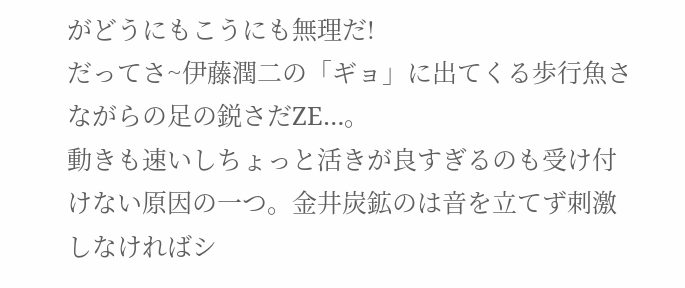がどうにもこうにも無理だ!
だってさ~伊藤潤二の「ギョ」に出てくる歩行魚さながらの足の鋭さだZE…。
動きも速いしちょっと活きが良すぎるのも受け付けない原因の一つ。金井炭鉱のは音を立てず刺激しなければシ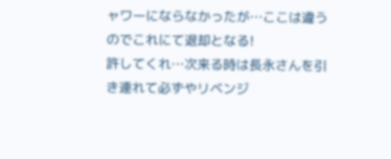ャワーにならなかったが…ここは違うのでこれにて退却となる!
許してくれ…次来る時は長永さんを引き連れて必ずやリベンジ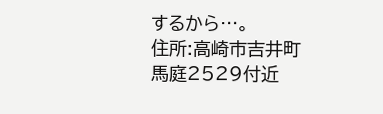するから…。
住所:高崎市吉井町馬庭2529付近